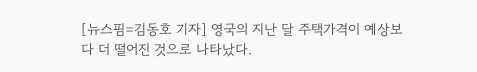[뉴스핌=김동호 기자] 영국의 지난 달 주택가격이 예상보다 더 떨어진 것으로 나타났다.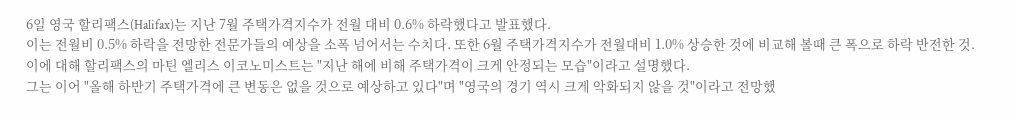6일 영국 할리팩스(Halifax)는 지난 7월 주택가격지수가 전월 대비 0.6% 하락했다고 발표했다.
이는 전월비 0.5% 하락을 전망한 전문가들의 예상을 소폭 넘어서는 수치다. 또한 6월 주택가격지수가 전월대비 1.0% 상승한 것에 비교해 볼때 큰 폭으로 하락 반전한 것.
이에 대해 할리팩스의 마틴 엘리스 이코노미스트는 "지난 해에 비해 주택가격이 크게 안정되는 모습"이라고 설명했다.
그는 이어 "올해 하반기 주택가격에 큰 변동은 없을 것으로 예상하고 있다"며 "영국의 경기 역시 크게 악화되지 않을 것"이라고 전망했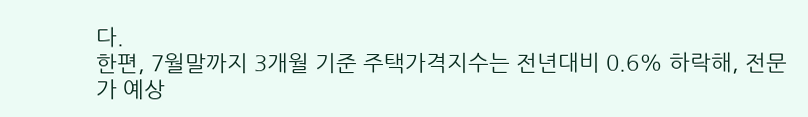다.
한편, 7월말까지 3개월 기준 주택가격지수는 전년대비 0.6% 하락해, 전문가 예상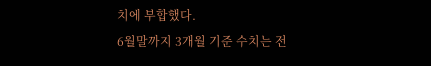치에 부합했다.
6월말까지 3개월 기준 수치는 전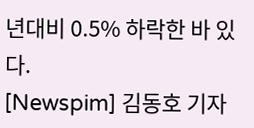년대비 0.5% 하락한 바 있다.
[Newspim] 김동호 기자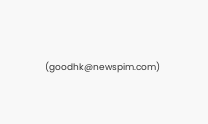(goodhk@newspim.com)